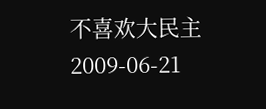不喜欢大民主2009-06-21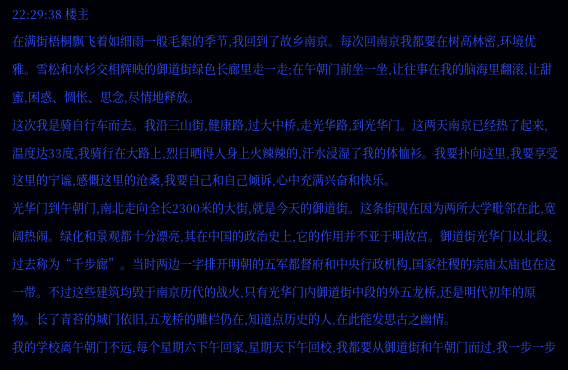22:29:38 楼主
在满街梧桐飘飞着如细雨一般毛絮的季节,我回到了故乡南京。每次回南京我都要在树高林密,环境优雅。雪松和水杉交相辉映的御道街绿色长廊里走一走;在午朝门前坐一坐,让往事在我的脑海里翻滚,让甜蜜,困惑、惆怅、思念,尽情地释放。
这次我是骑自行车而去。我沿三山街,健康路,过大中桥,走光华路,到光华门。这两天南京已经热了起来,温度达33度,我骑行在大路上,烈日晒得人身上火辣辣的,汗水浸湿了我的体恤衫。我要扑向这里,我要享受这里的宁谧,感慨这里的沧桑,我要自己和自己倾诉,心中充满兴奋和快乐。
光华门到午朝门,南北走向全长2300米的大街,就是今天的御道街。这条街现在因为两所大学毗邻在此,宽阔热闹。绿化和景观都十分漂亮,其在中国的政治史上,它的作用并不亚于明故宫。御道街光华门以北段,过去称为“千步廊”。当时两边一字排开明朝的五军都督府和中央行政机构,国家社稷的宗庙太庙也在这一带。不过这些建筑均毁于南京历代的战火,只有光华门内御道街中段的外五龙桥,还是明代初年的原物。长了青苔的城门依旧,五龙桥的雕栏仍在,知道点历史的人,在此能发思古之幽情。
我的学校离午朝门不远,每个星期六下午回家,星期天下午回校,我都要从御道街和午朝门而过,我一步一步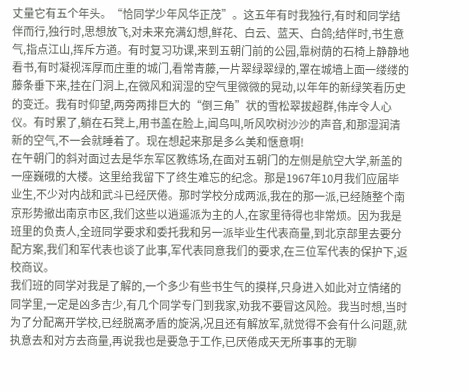丈量它有五个年头。“恰同学少年风华正茂”。这五年有时我独行,有时和同学结伴而行,独行时,思想放飞,对未来充满幻想,鲜花、白云、蓝天、白鸽;结伴时,书生意气,指点江山,挥斥方遒。有时复习功课,来到五朝门前的公园,靠树荫的石椅上静静地看书,有时凝视浑厚而庄重的城门,看常青藤,一片翠绿翠绿的,罩在城墙上面一缕缕的藤条垂下来,挂在门洞上,在微风和润湿的空气里微微的晃动,以年年的新绿笑看历史的变迁。我有时仰望,两旁两排巨大的“倒三角”状的雪松翠拔超群,伟岸令人心仪。有时累了,躺在石凳上,用书盖在脸上,闻鸟叫,听风吹树沙沙的声音,和那湿润清新的空气,不一会就睡着了。现在想起来那是多么美和惬意啊!
在午朝门的斜对面过去是华东军区教练场,在面对五朝门的左侧是航空大学,新盖的一座巍硪的大楼。这里给我留下了终生难忘的纪念。那是1967年10月我们应届毕业生,不少对内战和武斗已经厌倦。那时学校分成两派,我在的那一派,已经随整个南京形势撤出南京市区,我们这些以逍遥派为主的人,在家里待得也非常烦。因为我是班里的负责人,全班同学要求和委托我和另一派毕业生代表商量,到北京部里去要分配方案,我们和军代表也谈了此事,军代表同意我们的要求,在三位军代表的保护下,返校商议。
我们班的同学对我是了解的,一个多少有些书生气的摸样,只身进入如此对立情绪的同学里,一定是凶多吉少,有几个同学专门到我家,劝我不要冒这风险。我当时想,当时为了分配离开学校,已经脱离矛盾的旋涡,况且还有解放军,就觉得不会有什么问题,就执意去和对方去商量,再说我也是要急于工作,已厌倦成天无所事事的无聊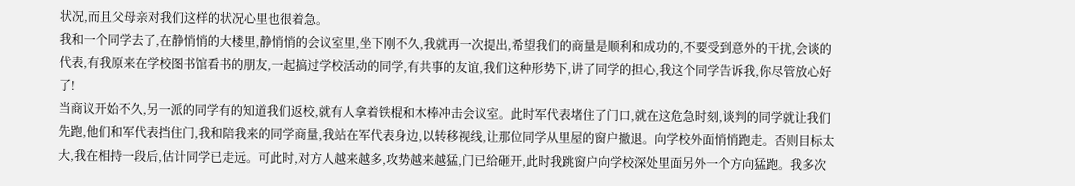状况,而且父母亲对我们这样的状况心里也很着急。
我和一个同学去了,在静悄悄的大楼里,静悄悄的会议室里,坐下刚不久,我就再一次提出,希望我们的商量是顺利和成功的,不要受到意外的干扰,会谈的代表,有我原来在学校图书馆看书的朋友,一起搞过学校活动的同学,有共事的友谊,我们这种形势下,讲了同学的担心,我这个同学告诉我,你尽管放心好了!
当商议开始不久,另一派的同学有的知道我们返校,就有人拿着铁棍和木棒冲击会议室。此时军代表堵住了门口,就在这危急时刻,谈判的同学就让我们先跑,他们和军代表挡住门,我和陪我来的同学商量,我站在军代表身边,以转移视线,让那位同学从里屋的窗户撤退。向学校外面悄悄跑走。否则目标太大,我在相持一段后,估计同学已走远。可此时,对方人越来越多,攻势越来越猛,门已给砸开,此时我跳窗户向学校深处里面另外一个方向猛跑。我多次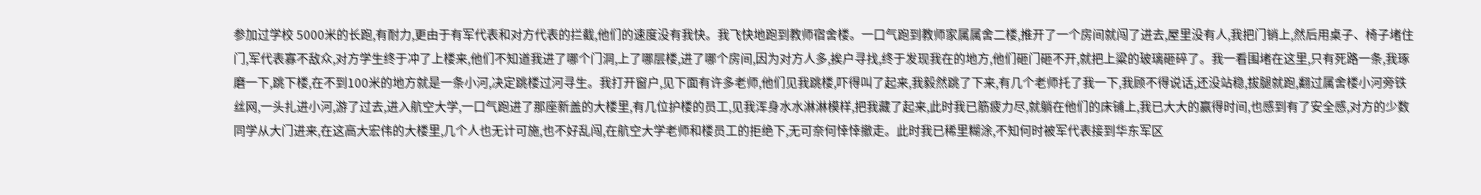参加过学校 5000米的长跑,有耐力,更由于有军代表和对方代表的拦截,他们的速度没有我快。我飞快地跑到教师宿舍楼。一口气跑到教师家属属舍二楼,推开了一个房间就闯了进去,屋里没有人,我把门销上,然后用桌子、椅子堵住门,军代表寡不敌众,对方学生终于冲了上楼来,他们不知道我进了哪个门洞,上了哪层楼,进了哪个房间,因为对方人多,挨户寻找,终于发现我在的地方,他们砸门砸不开,就把上粱的玻璃砸碎了。我一看围堵在这里,只有死路一条,我琢磨一下,跳下楼,在不到100米的地方就是一条小河,决定跳楼过河寻生。我打开窗户,见下面有许多老师,他们见我跳楼,吓得叫了起来,我毅然跳了下来,有几个老师托了我一下,我顾不得说话,还没站稳,拔腿就跑,翻过属舍楼小河旁铁丝网,一头扎进小河,游了过去,进入航空大学,一口气跑进了那座新盖的大楼里,有几位护楼的员工,见我浑身水水淋淋模样,把我藏了起来,此时我已筋疲力尽,就躺在他们的床铺上,我已大大的赢得时间,也感到有了安全感,对方的少数同学从大门进来,在这高大宏伟的大楼里,几个人也无计可施,也不好乱闯,在航空大学老师和楼员工的拒绝下,无可奈何悻悻撤走。此时我已稀里糊涂,不知何时被军代表接到华东军区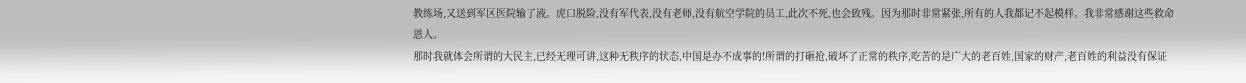教练场,又送到军区医院输了液。虎口脱险,没有军代表,没有老师,没有航空学院的员工,此次不死,也会致残。因为那时非常紧张,所有的人我都记不起模样。我非常感谢这些救命恩人。
那时我就体会所谓的大民主,已经无理可讲,这种无秩序的状态,中国是办不成事的!所谓的打砸抢,破坏了正常的秩序,吃苦的是广大的老百姓,国家的财产,老百姓的利益没有保证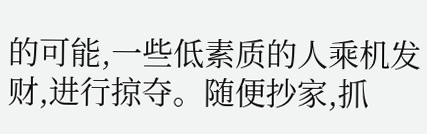的可能,一些低素质的人乘机发财,进行掠夺。随便抄家,抓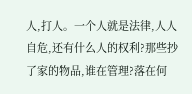人,打人。一个人就是法律,人人自危,还有什么人的权利?那些抄了家的物品,谁在管理?落在何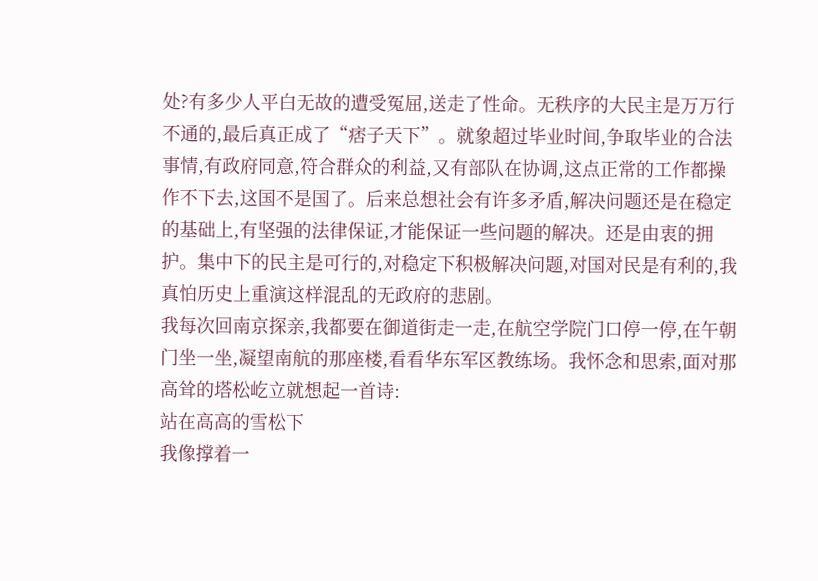处?有多少人平白无故的遭受冤屈,送走了性命。无秩序的大民主是万万行不通的,最后真正成了“痞子天下”。就象超过毕业时间,争取毕业的合法事情,有政府同意,符合群众的利益,又有部队在协调,这点正常的工作都操作不下去,这国不是国了。后来总想社会有许多矛盾,解决问题还是在稳定的基础上,有坚强的法律保证,才能保证一些问题的解决。还是由衷的拥护。集中下的民主是可行的,对稳定下积极解决问题,对国对民是有利的,我真怕历史上重演这样混乱的无政府的悲剧。
我每次回南京探亲,我都要在御道街走一走,在航空学院门口停一停,在午朝门坐一坐,凝望南航的那座楼,看看华东军区教练场。我怀念和思索,面对那高耸的塔松屹立就想起一首诗:
站在高高的雪松下
我像撑着一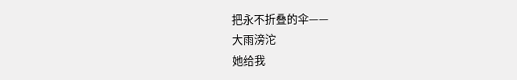把永不折叠的伞——
大雨滂沱
她给我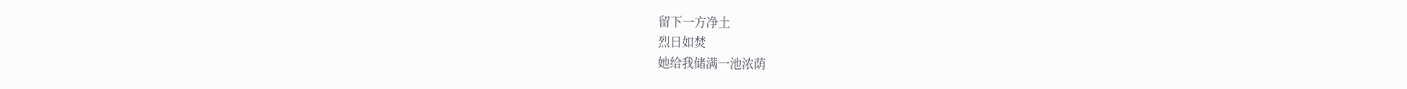留下一方净土
烈日如焚
她给我储满一池浓荫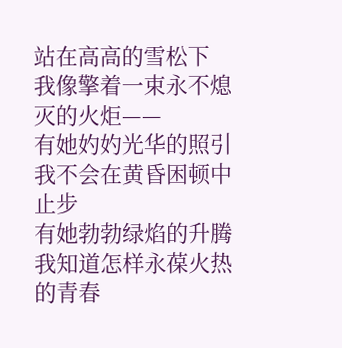站在高高的雪松下
我像擎着一束永不熄灭的火炬——
有她妁妁光华的照引
我不会在黄昏困顿中止步
有她勃勃绿焰的升腾
我知道怎样永葆火热的青春